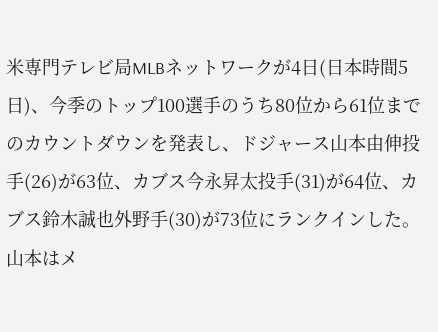米専門テレビ局MLBネットワークが4日(日本時間5日)、今季のトップ100選手のうち80位から61位までのカウントダウンを発表し、ドジャース山本由伸投手(26)が63位、カブス今永昇太投手(31)が64位、カブス鈴木誠也外野手(30)が73位にランクインした。
山本はメ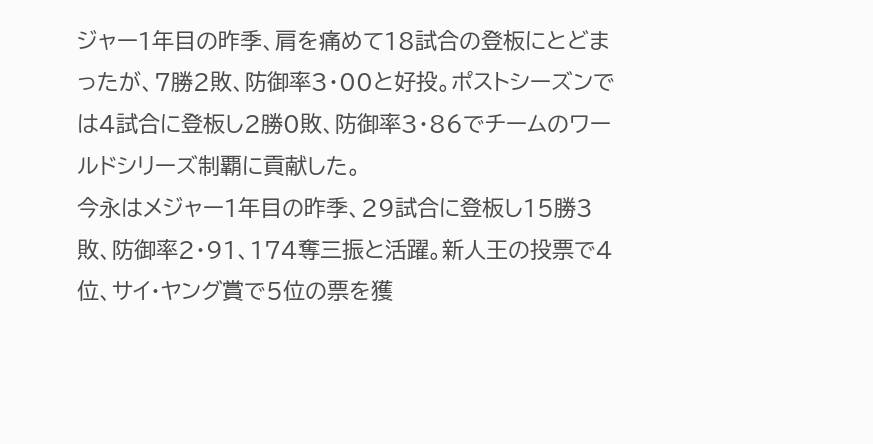ジャー1年目の昨季、肩を痛めて18試合の登板にとどまったが、7勝2敗、防御率3・00と好投。ポストシーズンでは4試合に登板し2勝0敗、防御率3・86でチームのワールドシリーズ制覇に貢献した。
今永はメジャー1年目の昨季、29試合に登板し15勝3敗、防御率2・91、174奪三振と活躍。新人王の投票で4位、サイ・ヤング賞で5位の票を獲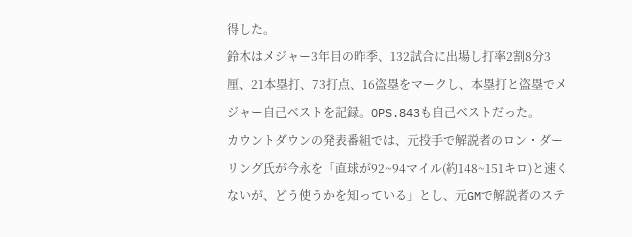得した。
鈴木はメジャー3年目の昨季、132試合に出場し打率2割8分3厘、21本塁打、73打点、16盗塁をマークし、本塁打と盗塁でメジャー自己ベストを記録。OPS.843も自己ベストだった。
カウントダウンの発表番組では、元投手で解説者のロン・ダーリング氏が今永を「直球が92~94マイル(約148~151キロ)と速くないが、どう使うかを知っている」とし、元GMで解説者のステ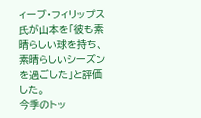ィーブ・フィリップス氏が山本を「彼も素晴らしい球を持ち、素晴らしいシーズンを過ごした」と評価した。
今季のトッ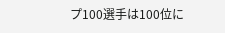プ100選手は100位に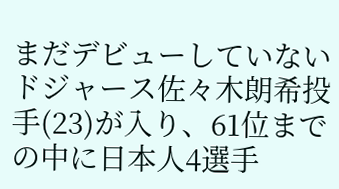まだデビューしていないドジャース佐々木朗希投手(23)が入り、61位までの中に日本人4選手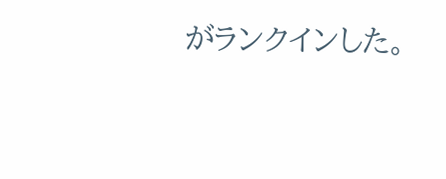がランクインした。